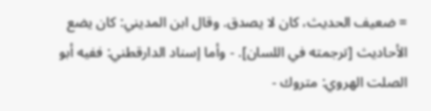= ضعيف الحديث، كان لا يصدق. وقال ابن المديني: كان يضع الأحاديث [ترجمته في اللسان]. - وأما إسناد الدارقطني: ففيه أبو الصلت الهروي: متروك -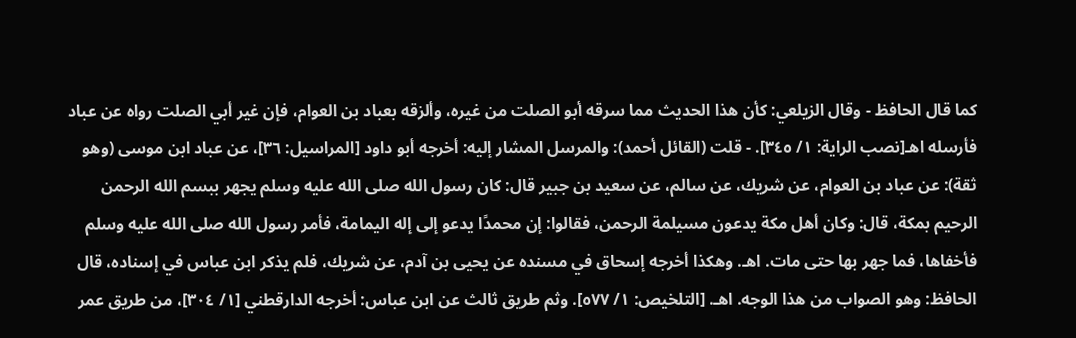كما قال الحافظ - وقال الزيلعي: كأن هذا الحديث مما سرقه أبو الصلت من غيره، وألزقه بعباد بن العوام، فإن غير أبي الصلت رواه عن عباد فأرسله اهـ[نصب الراية: ١/ ٣٤٥]. - قلت (القائل أحمد): والمرسل المشار إليه: أخرجه أبو داود [المراسيل: ٣٦]، عن عباد ابن موسى (وهو ثقة): عن عباد بن العوام، عن شريك، عن سالم، عن سعيد بن جبير قال: كان رسول الله صلى الله عليه وسلم يجهر ببسم الله الرحمن الرحيم بمكة، قال: وكان أهل مكة يدعون مسيلمة الرحمن، فقالوا: إن محمدًا يدعو إلى إله اليمامة، فأمر رسول الله صلى الله عليه وسلم فأخفاها، فما جهر بها حتى مات. اهـ. وهكذا أخرجه إسحاق في مسنده عن يحيى بن آدم، عن شريك، فلم يذكر ابن عباس في إسناده، قال الحافظ: وهو الصواب من هذا الوجه. اهـ. [التلخيص: ١/ ٥٧٧]. وثم طريق ثالث عن ابن عباس: أخرجه الدارقطني [١/ ٣٠٤]، من طريق عمر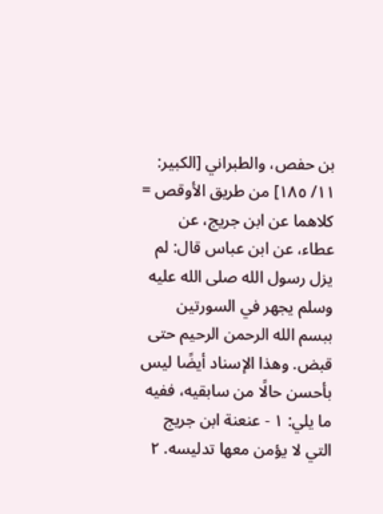بن حفص، والطبراني [الكبير: ١١/ ١٨٥] من طريق الأوقص = كلاهما عن ابن جريج، عن عطاء، عن ابن عباس قال: لم يزل رسول الله صلى الله عليه وسلم يجهر في السورتين ببسم الله الرحمن الرحيم حتى قبض. وهذا الإسناد أيضًا ليس بأحسن حالًا من سابقيه، ففيه ما يلي: ١ - عنعنة ابن جريج التي لا يؤمن معها تدليسه. ٢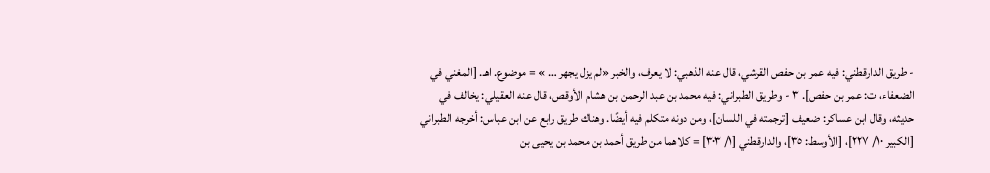- طريق الدارقطني: فيه عمر بن حفص القرشي، قال عنه الذهبي: لا يعرف، والخبر «لم يزل يجهر … » = موضوع. اهـ. [المغني في الضعفاء، ت: عمر بن حفص]. ٣ - وطريق الطبراني: فيه محمد بن عبد الرحمن بن هشام الأوقص، قال عنه العقيلي: يخالف في حديثه، وقال ابن عساكر: ضعيف [ترجمته في اللسان]، ومن دونه متكلم فيه أيضًا. وهناك طريق رابع عن ابن عباس: أخرجه الطبراني [الكبير ١٠/ ٢٢٧]، [الأوسط: ٣٥]، والدارقطني [١/ ٣٠٣] = كلاهما من طريق أحمد بن محمد بن يحيى بن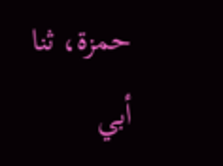حمزة، ثنا أبي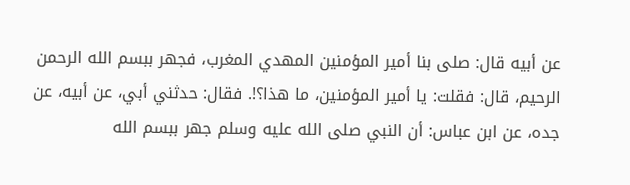عن أبيه قال: صلى بنا أمير المؤمنين المهدي المغرب، فجهر ببسم الله الرحمن الرحيم، قال: فقلت: يا أمير المؤمنين، ما هذا؟!. فقال: حدثني أبي، عن أبيه، عن جده، عن ابن عباس: أن النبي صلى الله عليه وسلم جهر ببسم الله